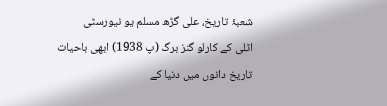شعبۂ تاریخ، علی گڑھ مسلم یو نیورسٹی
اٹلی کے کارلو گنز برگ (پ 1938) ابھی باحیات تاریخ دانوں میں دنیا کے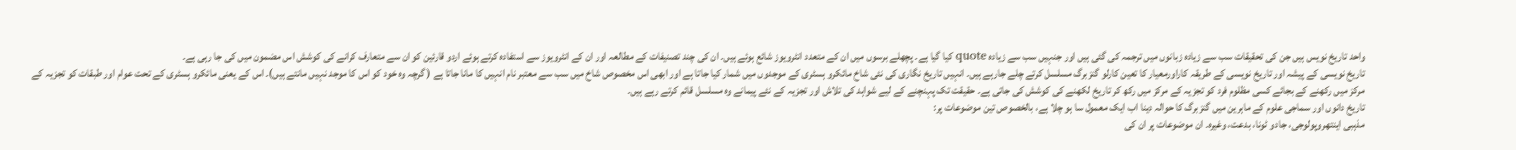واحد تاریخ نویس ہیں جن کی تحقیقات سب سے زیادہ زبانوں میں ترجمہ کی گئی ہیں اور جنہیں سب سے زیادہ quote کیا گیا ہے۔ پچھلے برسوں میں ان کے متعدد انٹرویوز شائع ہوئے ہیں۔ ان کی چند تصنیفات کے مطالعہ اور ان کے انٹرویوز سے استفادہ کرتے ہوئے اردو قارئین کو ان سے متعارف کرانے کی کوشش اس مضمون میں کی جا رہی ہے۔
تاریخ نویسی کے پیشہ اور تاریخ نویسی کے طریقہ کاراورمعیار کا تعین کارلو گنزبرگ مسلسل کرتے چلے جارہے ہیں۔ انہیں تاریخ نگاری کی نئی شاخ مائکرو ہسٹری کے موجدوں میں شمار کیا جاتا ہے اور ابھی اس مخصوص شاخ میں سب سے معتبر نام انہیں کا مانا جاتا ہے ( گرچہ وہ خود کو اس کا موجد نہیں مانتے ہیں)۔ اس کے یعنی مائکرو ہسٹری کے تحت عوام اور طبقات کو تجزیہ کے مرکز میں رکھنے کے بجائے کسی مظلوم فرد کو تجزیہ کے مرکز میں رکھ کر تاریخ لکھنے کی کوشش کی جاتی ہے۔ حقیقت تک پہنچنے کے لیے شواہد کی تلاش اور تجزیہ کے نئے پیمانے وہ مسلسل قائم کرتے رہے ہیں۔
تاریخ دانوں اور سماجی علوم کے ماہرین میں گنزبرگ کا حوالہ دینا اب ایک معمول سا ہو چلا ہے، بالخصوص تین موضوعات پر:
مذہبی اینتھروپولوجی، جادو ٹونا، بدعت، وغیرہ۔ ان موضوعات پر ان کی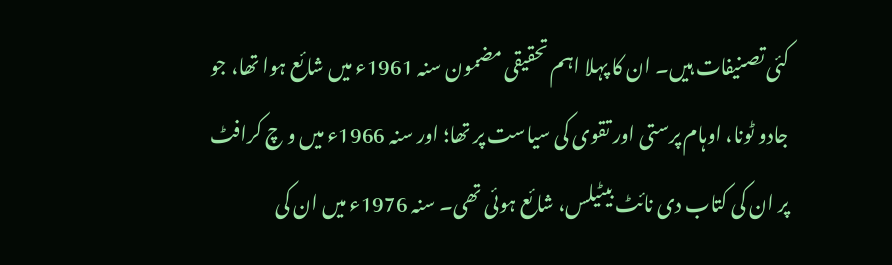کئی تصنیفات ہیں۔ ان کا پہلا اہم تحقیقی مضمون سنہ 1961ء میں شائع ہوا تھا، جو جادو ٹونا، اوہام پرستی اور تقوی کی سیاست پر تھا؛ اور سنہ 1966ء میں و چ کرافٹ پر ان کی کتاب دی نائٹ بیٹیلس، شائع ہوئی تھی۔ سنہ 1976ء میں ان کی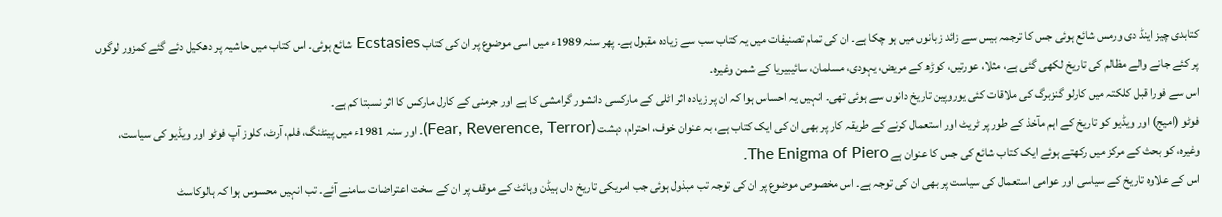کتابدی چیز اینڈ دی ورمس شائع ہوئی جس کا ترجمہ بیس سے زائد زبانوں میں ہو چکا ہے۔ ان کی تمام تصنیفات میں یہ کتاب سب سے زیادہ مقبول ہے۔ پھر سنہ 1989ء میں اسی موضوع پر ان کی کتاب Ecstasies شائع ہوئی۔ اس کتاب میں حاشیہ پر دھکیل دئے گئے کمزور لوگوں پر کئے جانے والے مظالم کی تاریخ لکھی گئی ہے، مثلا، عورتیں، کوڑھ کے مریض، یہودی، مسلمان، سائیبیریا کے شمن وغیرہ۔
اس سے فورا قبل کلکتہ میں کارلو گنزبرگ کی ملاقات کئی یوروپین تاریخ دانوں سے ہوئی تھی۔ انہیں یہ احساس ہوا کہ ان پر زیادہ اثر اٹلی کے مارکسی دانشور گرامشی کا ہے اور جرمنی کے کارل مارکس کا اثر نسبتا کم ہے۔
فوٹو (امیج) اور ویڈیو کو تاریخ کے اہم مآخذ کے طور پر ٹریٹ اور استعمال کرنے کے طریقہ کار پر بھی ان کی ایک کتاب ہے، بہ عنوان خوف، احترام، دہشت (Fear, Reverence, Terror)۔ اور سنہ 1981ء میں پینٹنگ، فلم، آرٹ، کلوز آپ فوٹو اور ویڈیو کی سیاست، وغیرہ، کو بحث کے مرکز میں رکھتے ہوئے ایک کتاب شائع کی جس کا عنوان ہے The Enigma of Piero۔
اس کے علاوہ تاریخ کے سیاسی اور عوامی استعمال کی سیاست پر بھی ان کی توجہ ہے۔ اس مخصوص موضوع پر ان کی توجہ تب مبذول ہوئی جب امریکی تاریخ داں ہیڈن وہائٹ کے موقف پر ان کے سخت اعتراضات سامنے آئے۔ تب انہیں محسوس ہوا کہ ہالوکاسٹ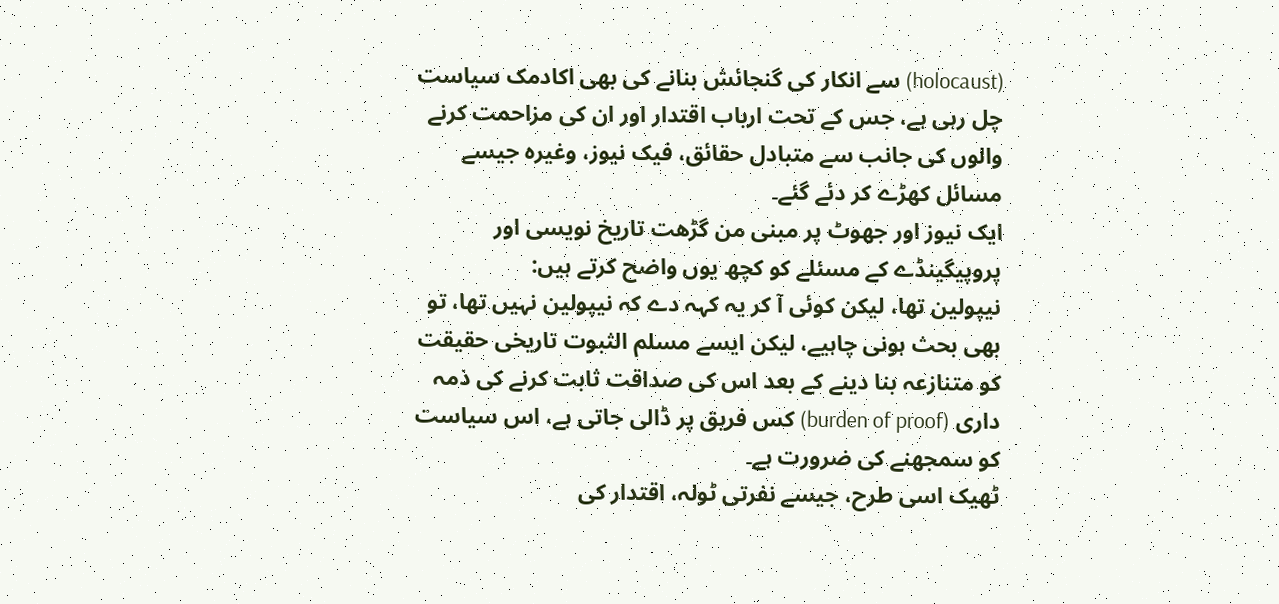(holocaust) سے انکار کی گنجائش بنانے کی بھی اکادمک سیاست چل رہی ہے، جس کے تحت ارباب اقتدار اور ان کی مزاحمت کرنے والوں کی جانب سے متبادل حقائق، فیک نیوز، وغیرہ جیسے مسائل کھڑے کر دئے گئے۔
ایک نیوز اور جھوٹ پر مبنی من گڑھت تاریخ نویسی اور پروپیگینڈے کے مسئلے کو کچھ یوں واضح کرتے ہیں:
نیپولین تھا، لیکن کوئی آ کر یہ کہہ دے کہ نیپولین نہیں تھا، تو بھی بحث ہونی چاہیے، لیکن ایسے مسلم الثبوت تاریخی حقیقت کو متنازعہ بنا دینے کے بعد اس کی صداقت ثابت کرنے کی ذمہ داری (burden of proof) کس فریق پر ڈالی جاتی ہے، اس سیاست کو سمجھنے کی ضرورت ہے۔
ٹھیک اسی طرح، جیسے نفرتی ٹولہ، اقتدار کی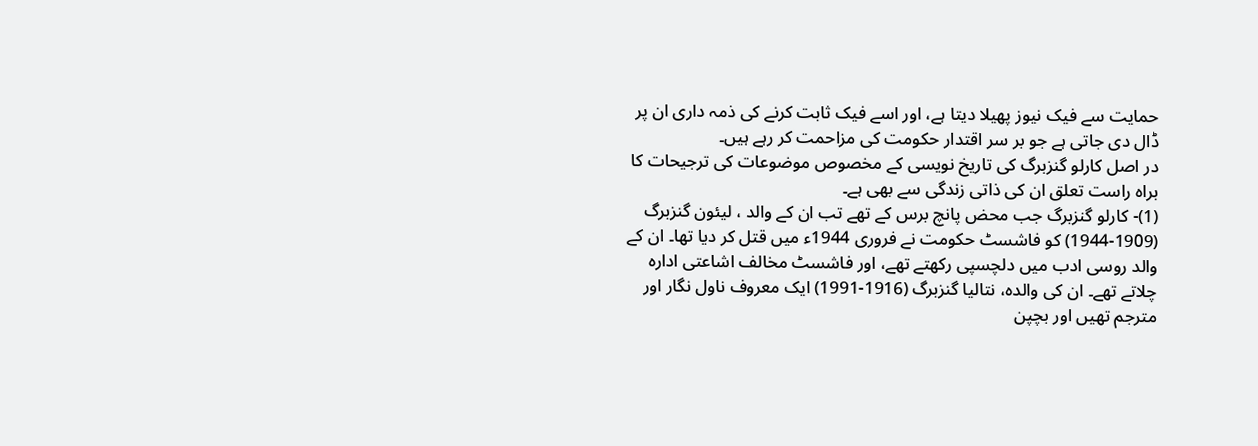حمایت سے فیک نیوز پھیلا دیتا ہے، اور اسے فیک ثابت کرنے کی ذمہ داری ان پر ڈال دی جاتی ہے جو بر سر اقتدار حکومت کی مزاحمت کر رہے ہیں۔
در اصل کارلو گنزبرگ کی تاریخ نویسی کے مخصوص موضوعات کی ترجیحات کا براہ راست تعلق ان کی ذاتی زندگی سے بھی ہے۔
(1)- کارلو گنزبرگ جب محض پانچ برس کے تھے تب ان کے والد ، لیئون گنزبرگ (1909-1944) کو فاشسٹ حکومت نے فروری 1944ء میں قتل کر دیا تھا۔ ان کے والد روسی ادب میں دلچسپی رکھتے تھے، اور فاشسٹ مخالف اشاعتی ادارہ چلاتے تھے۔ ان کی والدہ، نتالیا گنزبرگ (1916-1991) ایک معروف ناول نگار اور مترجم تھیں اور بچپن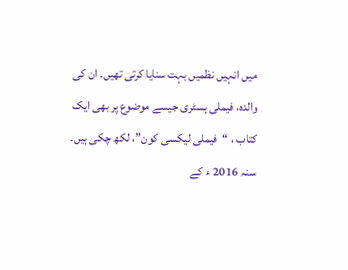میں انہیں نظمیں بہت سنایا کرتی تھیں۔ ان کی والدہ، فیملی ہسٹری جیسے موضوع پر بھی ایک کتاب ، “فیملی لیکسی کون”، لکھ چکی ہیں۔
سنہ 2016 ء کے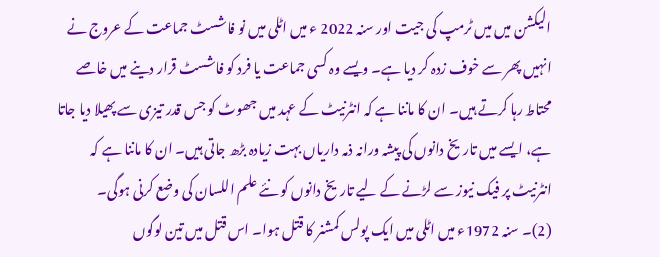الیکشن میں میں ٹرمپ کی جیت اور سنہ 2022 ء میں اٹلی میں نو فاشسٹ جماعت کے عروج نے انہیں پھر سے خوف زدہ کر دیا ہے۔ ویسے وہ کسی جماعت یا فرد کو فاشسٹ قرار دینے میں خاصے محتاط رہا کرتے ہیں۔ ان کا ماننا ہے کہ انٹرنیٹ کے عہد میں جھوٹ کو جس قدر تیزی سے پھیلا دیا جاتا ہے، ایسے میں تاریخ دانوں کی پیشہ ورانہ ذمہ داریاں بہت زیادہ بڑھ جاتی ہیں۔ ان کا ماننا ہے کہ انٹرنیٹ پر فیک نیوز سے لڑنے کے لیے تاریخ دانوں کو نئے علم اللسان کی وضع کرنی ہوگی۔
(2)۔ سنہ 1972ء میں اٹلی میں ایک پولس کمشنر کا قتل ہوا۔ اس قتل میں تین لوگوں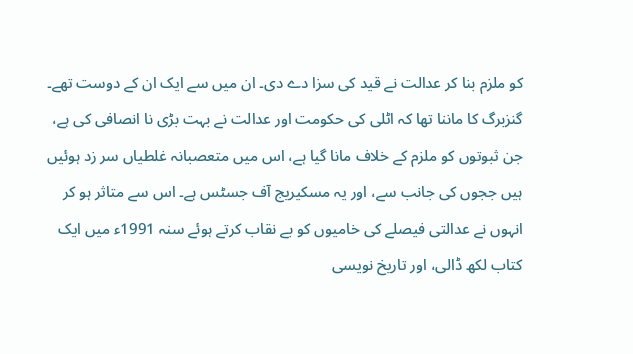کو ملزم بنا کر عدالت نے قید کی سزا دے دی۔ ان میں سے ایک ان کے دوست تھے۔ گنزبرگ کا ماننا تھا کہ اٹلی کی حکومت اور عدالت نے بہت بڑی نا انصافی کی ہے، جن ثبوتوں کو ملزم کے خلاف مانا گیا ہے، اس میں متعصبانہ غلطیاں سر زد ہوئیں ہیں ججوں کی جانب سے، اور یہ مسکیریج آف جسٹس ہے۔ اس سے متاثر ہو کر انہوں نے عدالتی فیصلے کی خامیوں کو بے نقاب کرتے ہوئے سنہ 1991ء میں ایک کتاب لکھ ڈالی، اور تاریخ نویسی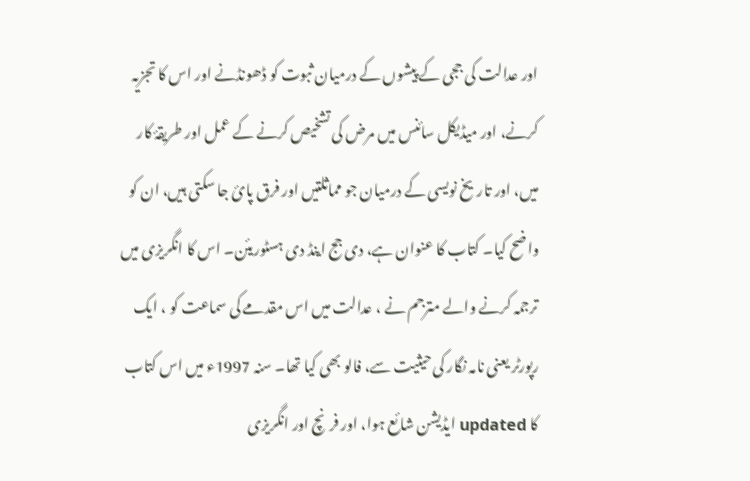اور عدالت کی ججی کے پیشوں کے درمیان ثبوت کو ڈھونڈنے اور اس کا تجزیہ کرنے، اور میڈیکل سائنس میں مرض کی تشخیص کرنے کے عمل اور طریقۂ کار میں، اور تاریخ نویسی کے درمیان جو مماثلتیں اور فرق پائ جا سکتی ہیں، ان کو واضح کیا۔ کتاب کا عنوان ہے، دی جج اینڈ دی ہسٹوریئن۔ اس کا انگریزی میں ترجمہ کرنے والے مترجم نے ، عدالت میں اس مقدمے کی سماعت کو ، ایک رپورٹر یعنی نامہ نگار کی حیثیت سے، فالو بھی کیا تھا۔ سنہ 1997ء میں اس کتاب کا updated ایڈیشن شائع ہوا، اور فرنچ اور انگریزی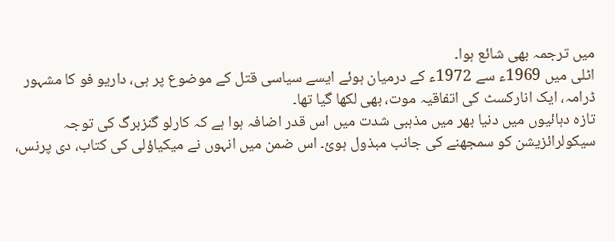میں ترجمہ بھی شائع ہوا۔
اٹلی میں 1969ء سے 1972ء کے درمیان ہوئے ایسے سیاسی قتل کے موضوع پر ہی، داریو فو کا مشہور ڈرامہ، ایک انارکسٹ کی اتفاقیہ موت، بھی لکھا گیا تھا۔
تازہ دہائیوں میں دنیا بھر میں مذہبی شدت میں اس قدر اضافہ ہوا ہے کہ کارلو گنزبرگ کی توجہ سیکولرائزیشن کو سمجھنے کی جانب مبذول ہوئ۔ اس ضمن میں انہوں نے میکیاؤلی کی کتاب، دی پرنس،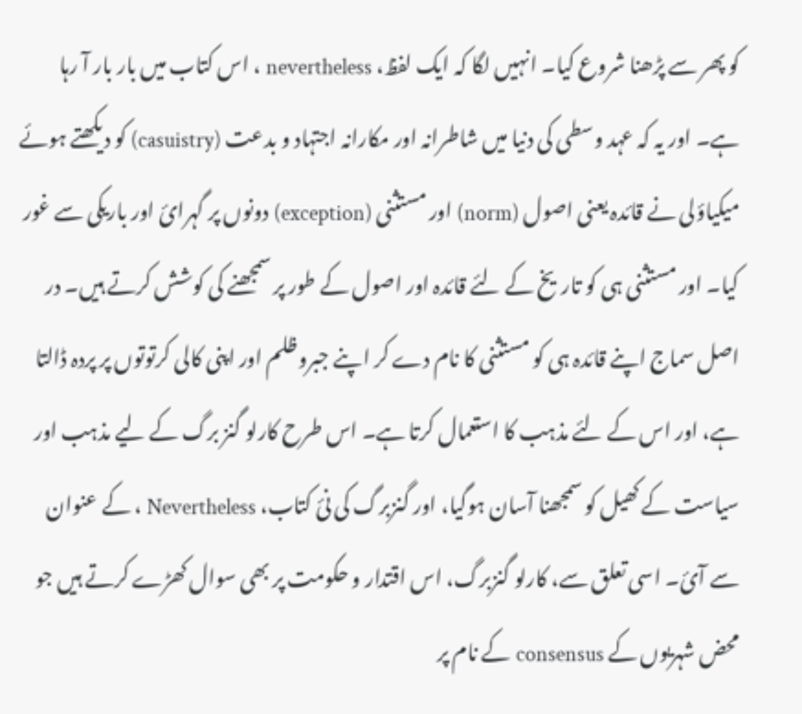کو پھر سے پڑھنا شروع کیا۔ انہیں لگا کہ ایک لفظ، nevertheless ، اس کتاب میں بار بار آ رہا ہے۔ اور یہ کہ عہد وسطی کی دنیا میں شاطرانہ اور مکارانہ اجتہاد و بدعت (casuistry) کو دیکھتے ہوئے میکیاؤلی نے قائدہ یعنی اصول (norm) اور مستثنی (exception) دونوں پر گہرائ اور باریکی سے غور کیا۔ اور مستثنی ہی کو تاریخ کے لئے قائدہ اور اصول کے طور پر سمجھنے کی کوشش کرتے ہیں۔ در اصل سماج اپنے قائدہ ہی کو مستثنی کا نام دے کر اپنے جبروظلم اور اپنی کالی کرتوتوں پر پردہ ڈالتا ہے، اور اس کے لئے مذہب کا استعمال کرتا ہے۔ اس طرح کارلو گنز برگ کے لیے مذہب اور سیاست کے کھیل کو سمجھنا آسان ہوگیا، اور گنزبرگ کی نئ کتاب، Nevertheless ، کے عنوان سے آئ۔ اسی تعلق سے، کارلو گنزبرگ، اس اقتدار و حکومت پر بھی سوال کھڑے کرتے ہیں جو محض شہریوں کے consensus کے نام پر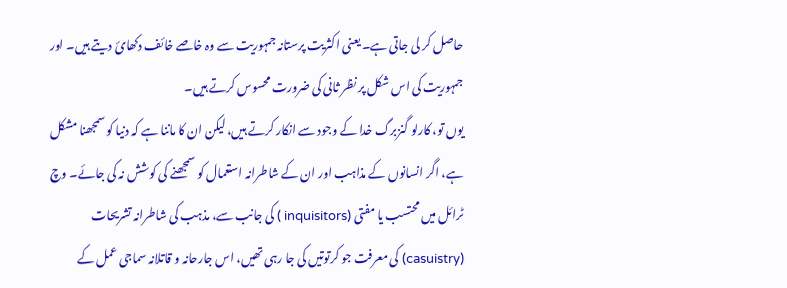حاصل کر لی جاتی ہے۔ یعنی اکثریت پرستانہ جمہوریت سے وہ خاصے خائف دکھائ دیتے ہیں۔ اور جمہوریت کی اس شکل پر نظر ثانی کی ضرورت محسوس کرتے ہیں۔
یوں تو، کارلو گنزبرگ خدا کے وجود سے انکار کرتے ہیں، لیکن ان کا ماننا ہے کہ دنیا کو سمجھنا مشکل ہے، اگر انسانوں کے مذاہب اور ان کے شاطرانہ استعمال کو سمجھنے کی کوشش نہ کی جائے۔ وچ ٹرائل میں محتسب یا مفتی (inquisitors ) کی جانب سے، مذہب کی شاطرانہ تشریحات (casuistry) کی معرفت جو کرتوتیں کی جا رہی تھیں، اس جارحانہ و قاتلانہ سماجی عمل کے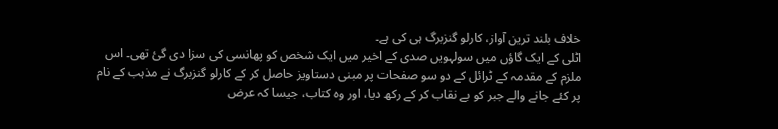خلاف بلند ترین آواز، کارلو گنزبرگ ہی کی ہے۔
اٹلی کے ایک گاؤں میں سولہویں صدی کے اخیر میں ایک شخص کو پھانسی کی سزا دی گئ تھی۔ اس ملزم کے مقدمہ کے ٹرائل کے دو سو صفحات پر مبنی دستاویز حاصل کر کے کارلو گنزبرگ نے مذہب کے نام پر کئے جانے والے جبر کو بے نقاب کر کے رکھ دیا، اور وہ کتاب، جیسا کہ عرض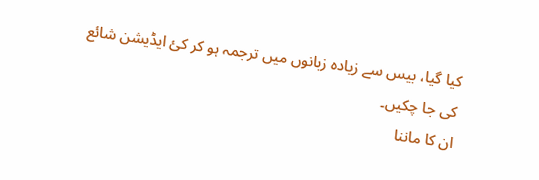کیا گیا، بیس سے زیادہ زبانوں میں ترجمہ ہو کر کئ ایڈیشن شائع کی جا چکیں۔
ان کا ماننا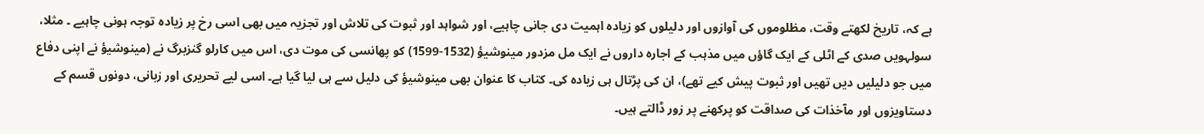ہے کہ، تاریخ لکھتے وقت، مظلوموں کی آوازوں اور دلیلوں کو زیادہ اہمیت دی جانی چاہیے، اور شواہد اور ثبوت کی تلاش اور تجزیہ میں بھی اسی رخ پر زیادہ توجہ ہونی چاہیے ۔ مثلا، سولہویں صدی کے اٹلی کے ایک گاؤں میں مذہب کے اجارہ داروں نے ایک مل مزدور مینوشیؤ (1532-1599) کو پھانسی کی موت دی، اس میں کارلو گنزبرگ نے (مینوشیؤ نے اپنی دفاع میں جو دلیلیں دیں تھیں اور ثبوت پیش کیے تھے)، ان کی پڑتال ہی زیادہ کی۔ کتاب کا عنوان بھی مینوشیؤ کی دلیل سے ہی لیا گیا ہے۔ اسی لیے تحریری اور زبانی، دونوں قسم کے دستاویزوں اور مآخذات کی صداقت کو پرکھنے پر زور ڈالتے ہیں۔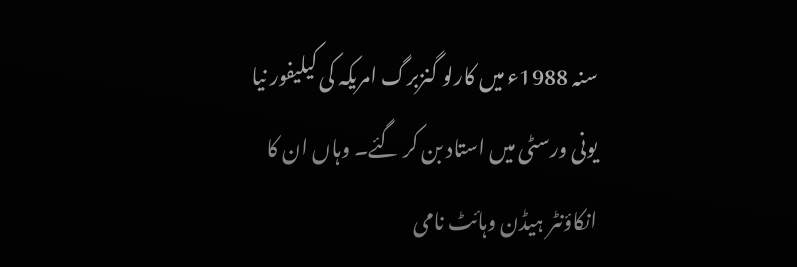سنہ 1988ء میں کارلو گنزبرگ امریکہ کی کیلیفور نیا یونی ورسٹی میں استاد بن کر گئے۔ وہاں ان کا انکاؤنٹر ہیڈن وہائٹ نامی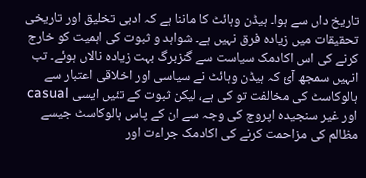تاریخ داں سے ہوا۔ ہیڈن وہائٹ کا ماننا ہے کہ ادبی تخلیق اور تاریخی تحقیقات میں زیادہ فرق نہیں ہے۔ شواہد و ثبوت کی اہمیت کو خارج کرنے کی اس اکادمک سیاست سے گنزبرگ بہت زیادہ نالاں ہوئے۔ تب انہیں سمجھ آئ کہ ہیڈن وہائٹ نے سیاسی اور اخلاقی اعتبار سے ہالوکاسٹ کی مخالفت تو کی ہے، لیکن ثبوت کے تئیں ایسی casual اور غیر سنجیدہ اپروچ کی وجہ سے ان کے پاس ہالوکاسٹ جیسے مظالم کی مزاحمت کرنے کی اکادمک جراءت اور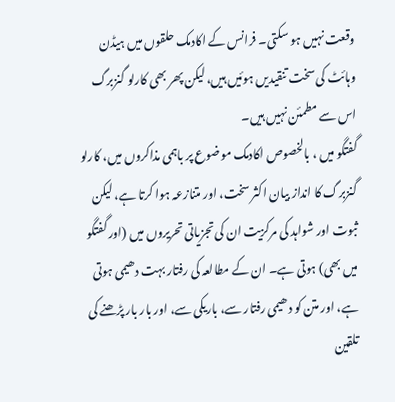وقعت نہیں ہو سکتی۔ فرانس کے اکادمک حلقوں میں ہیڈن وہائٹ کی سخت تنقیدیں ہوئیں ہیں، لیکن پھر بھی کارلو گنزبرگ اس سے مطمئن نہیں ہیں۔
گفتگو میں ، بالخصوص اکادمک موضوع پر باہمی مذاکروں میں، کارلو گنزبرگ کا انداز بیان اکثر سخت، اور متنازعہ ہوا کرتا ہے، لیکن ثبوت اور شواہد کی مرکزیت ان کی تجزیاتی تحریروں میں (اور گفتگو میں بھی) ہوتی ہے۔ ان کے مطالعہ کی رفتار بہت دھیمی ہوتی ہے، اور متن کو دھیمی رفتار سے، باریکی سے، اور بار بار پڑھنے کی تلقین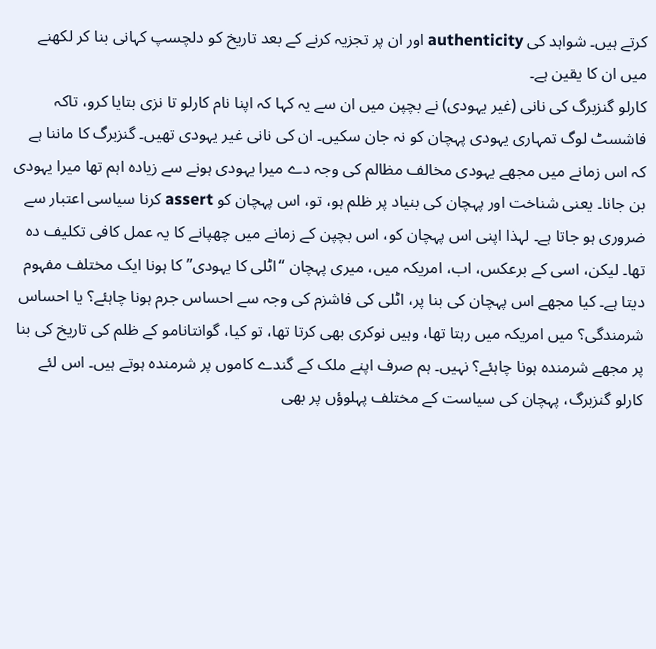کرتے ہیں۔ شواہد کی authenticity اور ان پر تجزیہ کرنے کے بعد تاریخ کو دلچسپ کہانی بنا کر لکھنے میں ان کا یقین ہے۔
کارلو گنزبرگ کی نانی (غیر یہودی) نے بچپن میں ان سے یہ کہا کہ اپنا نام کارلو تا نزی بتایا کرو، تاکہ فاشسٹ لوگ تمہاری یہودی پہچان کو نہ جان سکیں۔ ان کی نانی غیر یہودی تھیں۔ گنزبرگ کا ماننا ہے کہ اس زمانے میں مجھے یہودی مخالف مظالم کی وجہ دے میرا یہودی ہونے سے زیادہ اہم تھا میرا یہودی بن جانا۔ یعنی شناخت اور پہچان کی بنیاد پر ظلم ہو، تو، اس پہچان کو assert کرنا سیاسی اعتبار سے ضروری ہو جاتا ہے۔ لہذا اپنی اس پہچان کو، اس بچپن کے زمانے میں چھپانے کا یہ عمل کافی تکلیف دہ تھا۔ لیکن، اسی کے برعکس، اب، امریکہ میں، میری پہچان “اٹلی کا یہودی” کا ہونا ایک مختلف مفہوم دیتا ہے۔ کیا مجھے اس پہچان کی بنا پر، اٹلی کی فاشزم کی وجہ سے احساس جرم ہونا چاہئے؟ یا احساس شرمندگی؟ میں امریکہ میں رہتا تھا، وہیں نوکری بھی کرتا تھا، تو کیا، گوانتانامو کے ظلم کی تاریخ کی بنا پر مجھے شرمندہ ہونا چاہئے؟ نہیں۔ ہم صرف اپنے ملک کے گندے کاموں پر شرمندہ ہوتے ہیں۔ اس لئے کارلو گنزبرگ، پہچان کی سیاست کے مختلف پہلوؤں پر بھی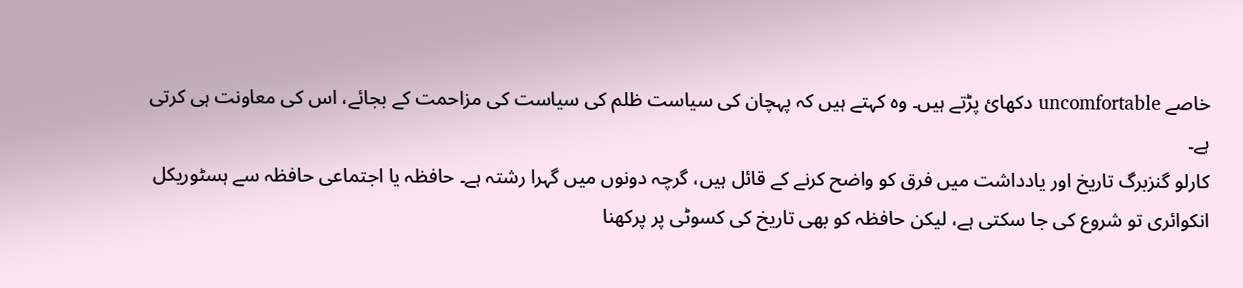خاصے uncomfortable دکھائ پڑتے ہیں۔ وہ کہتے ہیں کہ پہچان کی سیاست ظلم کی سیاست کی مزاحمت کے بجائے، اس کی معاونت ہی کرتی ہے۔
کارلو گنزبرگ تاریخ اور یادداشت میں فرق کو واضح کرنے کے قائل ہیں، گرچہ دونوں میں گہرا رشتہ ہے۔ حافظہ یا اجتماعی حافظہ سے ہسٹوریکل انکوائری تو شروع کی جا سکتی ہے، لیکن حافظہ کو بھی تاریخ کی کسوٹی پر پرکھنا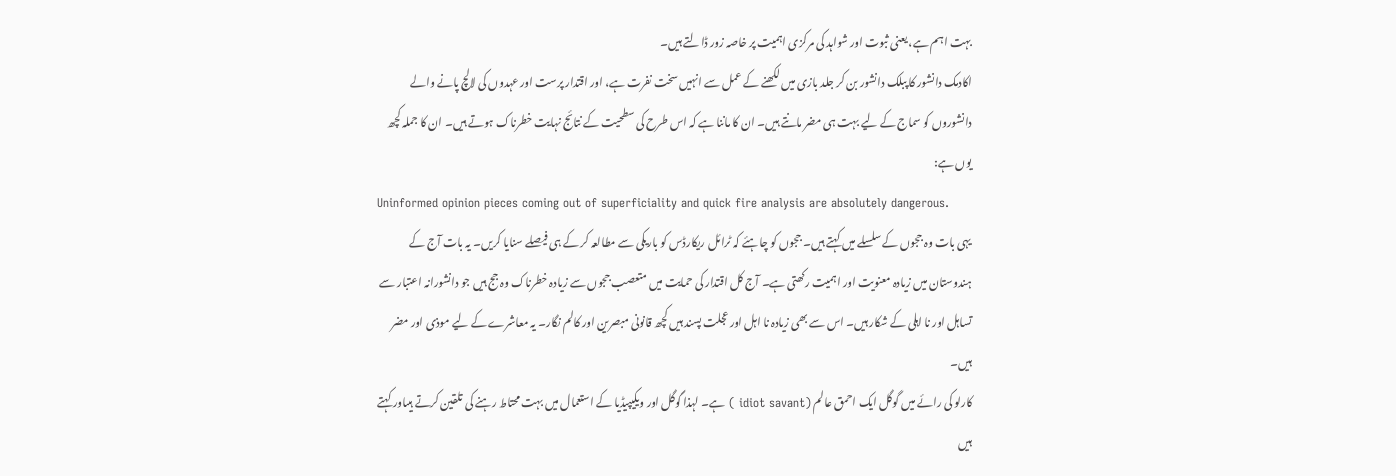بہت اہم ہے، یعنی ثبوت اور شواہد کی مرکزی اہمیت پر خاصہ زور ڈالتے ہیں۔
اکادمک دانشور کا پبلک دانشور بن کر جلد بازی میں لکھنے کے عمل سے انہیں سخت نفرت ہے، اور اقتدار پرست اور عہدوں کی لالچ پانے والے دانشوروں کو سماج کے لیے بہت ہی مضر مانتے ہیں۔ ان کا ماننا ہے کہ اس طرح کی سطحیت کے نتائج نہایت خطرناک ہوتے ہیں۔ ان کا جملہ کچھ یوں ہے:
Uninformed opinion pieces coming out of superficiality and quick fire analysis are absolutely dangerous.
یہی بات وہ ججوں کے سلسلے میں کہتے ہیں۔ ججوں کو چاہئے کہ ٹرائل ریکارڈس کو باریکی سے مطالعہ کر کے ہی فیصلے سنایا کریں۔ یہ بات آج کے ہندوستان میں زیادہ معنویت اور اہمیت رکھتی ہے۔ آج کل اقتدار کی حمایت میں متعصب ججوں سے زیادہ خطرناک وہ جج ہیں جو دانشورانہ اعتبار سے تساہل اور نا اہلی کے شکار ہیں۔ اس سے بھی زیادہ نا اہل اور عجلت پسند ہیں کچھ قانونی مبصرین اور کالم نگار۔ یہ معاشرے کے لیے موذی اور مضر ہیں۔
کارلو کی رائے میں گوگل ایک احمق عالم (idiot savant ) ہے۔ لہذا گوگل اور ویکیپیڈیا کے استعمال میں بہت محتاط رہنے کی تلقین کرتے ہیںاور کہتے ہیں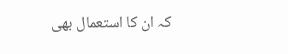کہ ان کا استعمال بھی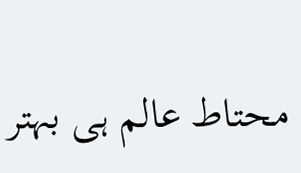محتاط عالم ہی بہتر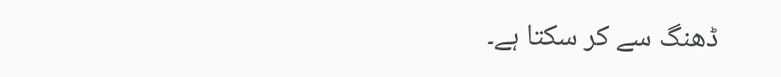ڈھنگ سے کر سکتا ہے۔